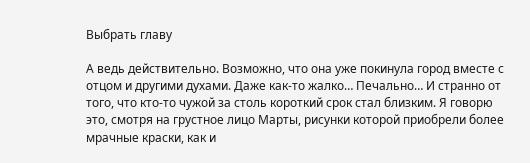Выбрать главу

А ведь действительно. Возможно, что она уже покинула город вместе с отцом и другими духами. Даже как-то жалко… Печально… И странно от того, что кто-то чужой за столь короткий срок стал близким. Я говорю это, смотря на грустное лицо Марты, рисунки которой приобрели более мрачные краски, как и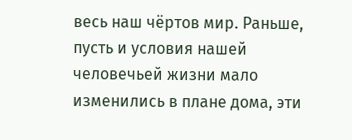весь наш чёртов мир. Раньше, пусть и условия нашей человечьей жизни мало изменились в плане дома, эти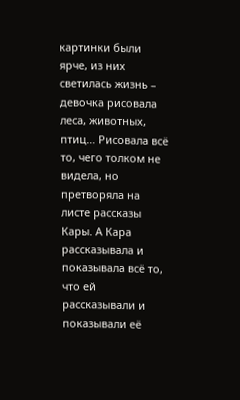картинки были ярче, из них светилась жизнь – девочка рисовала леса, животных, птиц… Рисовала всё то, чего толком не видела, но претворяла на листе рассказы Кары. А Кара рассказывала и показывала всё то, что ей рассказывали и показывали её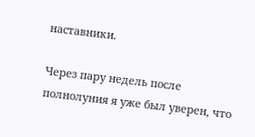наставники.

Через пару недель после полнолуния я уже был уверен, что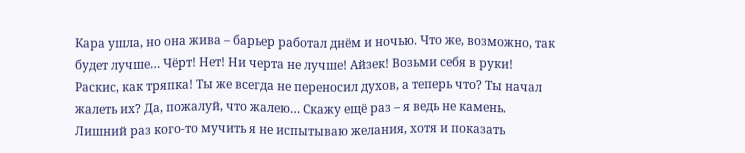Кара ушла, но она жива – барьер работал днём и ночью. Что же, возможно, так будет лучше… Чёрт! Нет! Ни черта не лучше! Айзек! Возьми себя в руки! Раскис, как тряпка! Ты же всегда не переносил духов, а теперь что? Ты начал жалеть их? Да, пожалуй, что жалею… Скажу ещё раз – я ведь не камень. Лишний раз кого-то мучить я не испытываю желания, хотя и показать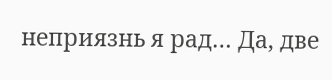неприязнь я рад… Да, две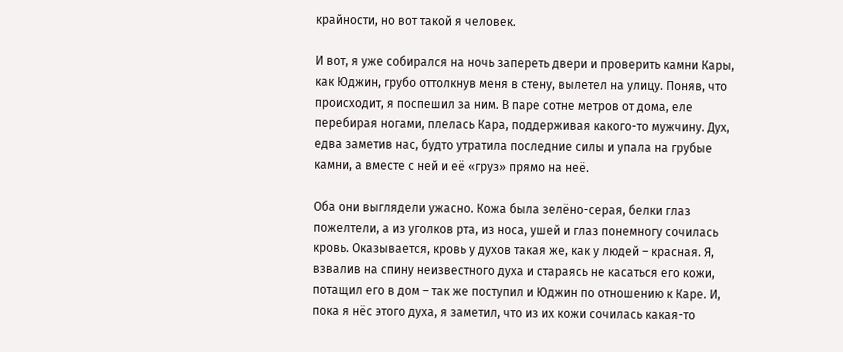крайности, но вот такой я человек.

И вот, я уже собирался на ночь запереть двери и проверить камни Кары, как Юджин, грубо оттолкнув меня в стену, вылетел на улицу. Поняв, что происходит, я поспешил за ним. В паре сотне метров от дома, еле перебирая ногами, плелась Кара, поддерживая какого-то мужчину. Дух, едва заметив нас, будто утратила последние силы и упала на грубые камни, а вместе с ней и её «груз» прямо на неё.

Оба они выглядели ужасно. Кожа была зелёно-серая, белки глаз пожелтели, а из уголков рта, из носа, ушей и глаз понемногу сочилась кровь. Оказывается, кровь у духов такая же, как у людей – красная. Я, взвалив на спину неизвестного духа и стараясь не касаться его кожи, потащил его в дом – так же поступил и Юджин по отношению к Каре. И, пока я нёс этого духа, я заметил, что из их кожи сочилась какая-то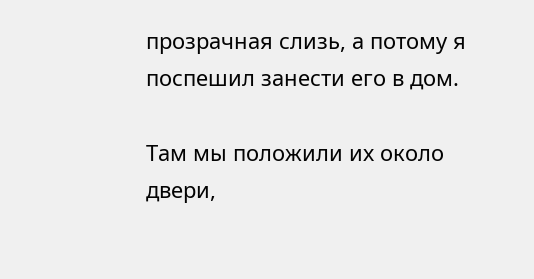прозрачная слизь, а потому я поспешил занести его в дом.

Там мы положили их около двери,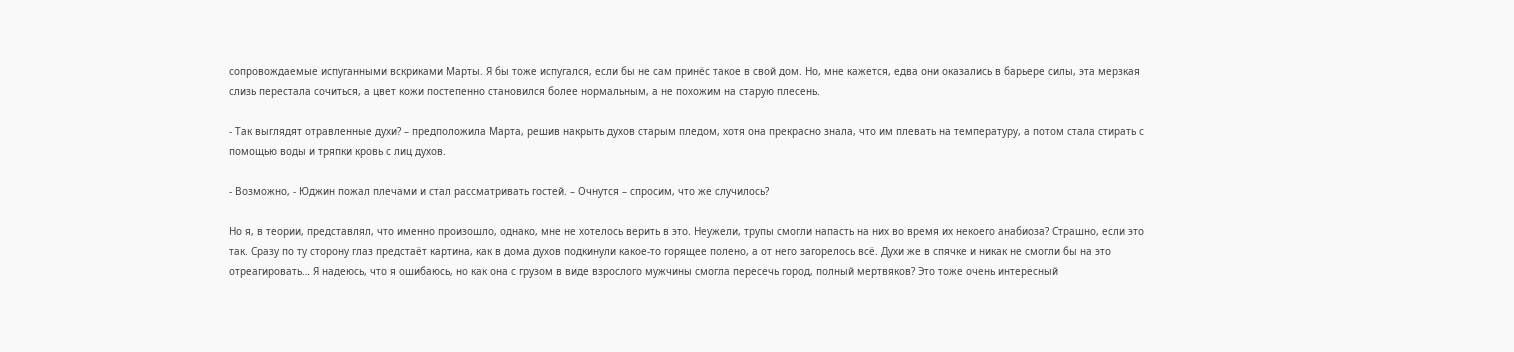сопровождаемые испуганными вскриками Марты. Я бы тоже испугался, если бы не сам принёс такое в свой дом. Но, мне кажется, едва они оказались в барьере силы, эта мерзкая слизь перестала сочиться, а цвет кожи постепенно становился более нормальным, а не похожим на старую плесень.

- Так выглядят отравленные духи? – предположила Марта, решив накрыть духов старым пледом, хотя она прекрасно знала, что им плевать на температуру, а потом стала стирать с помощью воды и тряпки кровь с лиц духов.

- Возможно, - Юджин пожал плечами и стал рассматривать гостей. – Очнутся – спросим, что же случилось?

Но я, в теории, представлял, что именно произошло, однако, мне не хотелось верить в это. Неужели, трупы смогли напасть на них во время их некоего анабиоза? Страшно, если это так. Сразу по ту сторону глаз предстаёт картина, как в дома духов подкинули какое-то горящее полено, а от него загорелось всё. Духи же в спячке и никак не смогли бы на это отреагировать… Я надеюсь, что я ошибаюсь, но как она с грузом в виде взрослого мужчины смогла пересечь город, полный мертвяков? Это тоже очень интересный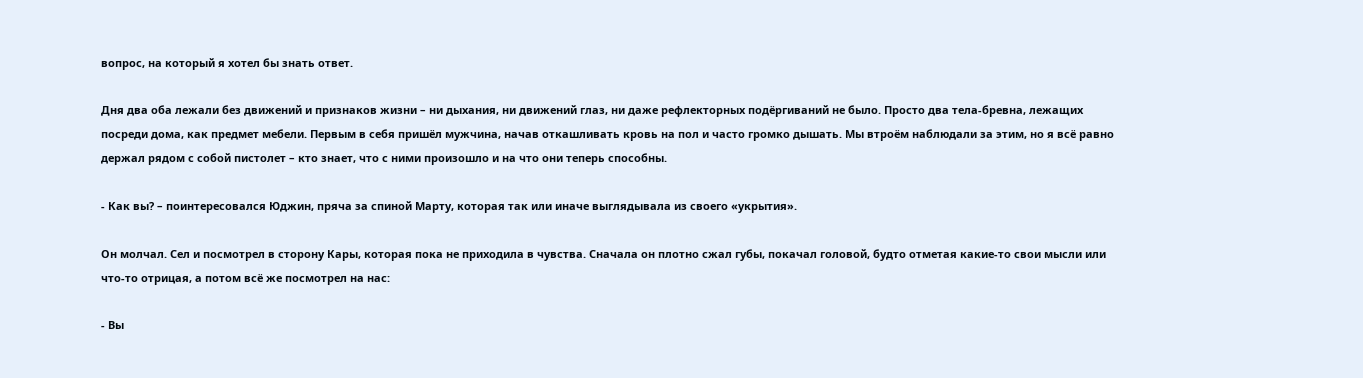вопрос, на который я хотел бы знать ответ.

Дня два оба лежали без движений и признаков жизни – ни дыхания, ни движений глаз, ни даже рефлекторных подёргиваний не было. Просто два тела-бревна, лежащих посреди дома, как предмет мебели. Первым в себя пришёл мужчина, начав откашливать кровь на пол и часто громко дышать. Мы втроём наблюдали за этим, но я всё равно держал рядом с собой пистолет – кто знает, что с ними произошло и на что они теперь способны.

- Как вы? – поинтересовался Юджин, пряча за спиной Марту, которая так или иначе выглядывала из своего «укрытия».

Он молчал. Сел и посмотрел в сторону Кары, которая пока не приходила в чувства. Сначала он плотно сжал губы, покачал головой, будто отметая какие-то свои мысли или что-то отрицая, а потом всё же посмотрел на нас:

- Вы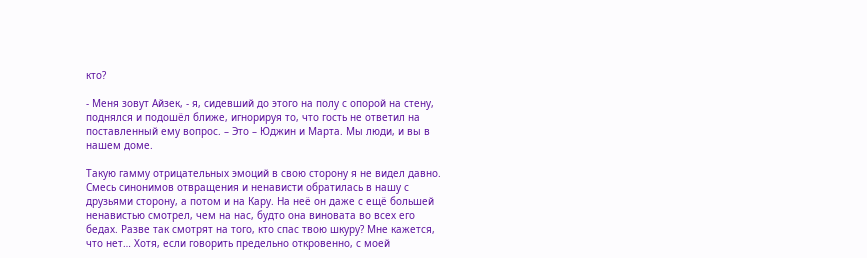кто?

- Меня зовут Айзек, - я, сидевший до этого на полу с опорой на стену, поднялся и подошёл ближе, игнорируя то, что гость не ответил на поставленный ему вопрос. – Это – Юджин и Марта. Мы люди, и вы в нашем доме.

Такую гамму отрицательных эмоций в свою сторону я не видел давно. Смесь синонимов отвращения и ненависти обратилась в нашу с друзьями сторону, а потом и на Кару. На неё он даже с ещё большей ненавистью смотрел, чем на нас, будто она виновата во всех его бедах. Разве так смотрят на того, кто спас твою шкуру? Мне кажется, что нет… Хотя, если говорить предельно откровенно, с моей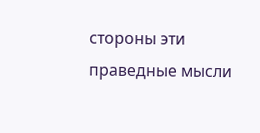стороны эти праведные мысли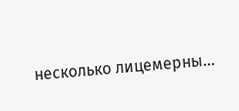несколько лицемерны…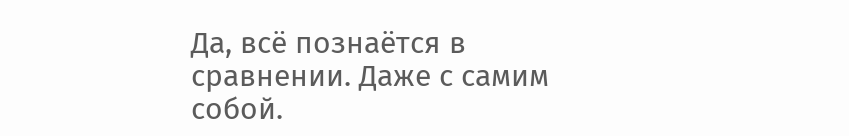Да, всё познаётся в сравнении. Даже с самим собой.